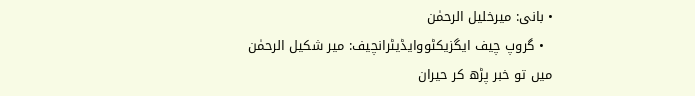• بانی: میرخلیل الرحمٰن
  • گروپ چیف ایگزیکٹووایڈیٹرانچیف: میر شکیل الرحمٰن
میں تو خبر پڑھ کر حیران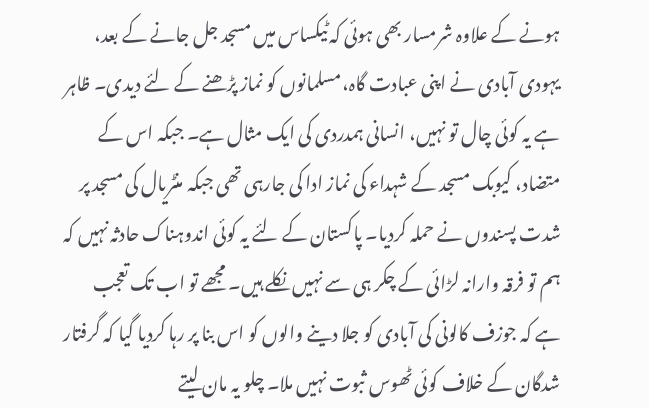ہونے کے علاوہ شرمسار بھی ہوئی کہ ٹیکساس میں مسجد جل جانے کے بعد، یہودی آبادی نے اپنی عبادت گاہ، مسلمانوں کو نماز پڑھنے کے لئے دیدی۔ ظاہر ہے یہ کوئی چال تو نہیں، انسانی ہمدردی کی ایک مثال ہے۔ جبکہ اس کے متضاد، کیوبک مسجد کے شہداء کی نماز ادا کی جارہی تھی جبکہ منٹریال کی مسجد پر شدت پسندوں نے حملہ کردیا۔ پاکستان کے لئے یہ کوئی اندوہناک حادثہ نہیں کہ ہم تو فرقہ وارانہ لڑائی کے چکر ہی سے نہیں نکلے ہیں۔ مجھے تو اب تک تعجب ہے کہ جوزف کالونی کی آبادی کو جلا دینے والوں کو اس بنا پر رہا کردیا گیا کہ گرفتار شدگان کے خلاف کوئی ٹھوس ثبوت نہیں ملا۔ چلو یہ مان لیتے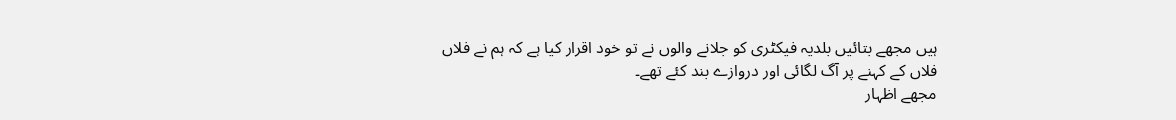ہیں مجھے بتائیں بلدیہ فیکٹری کو جلانے والوں نے تو خود اقرار کیا ہے کہ ہم نے فلاں فلاں کے کہنے پر آگ لگائی اور دروازے بند کئے تھے۔
مجھے اظہار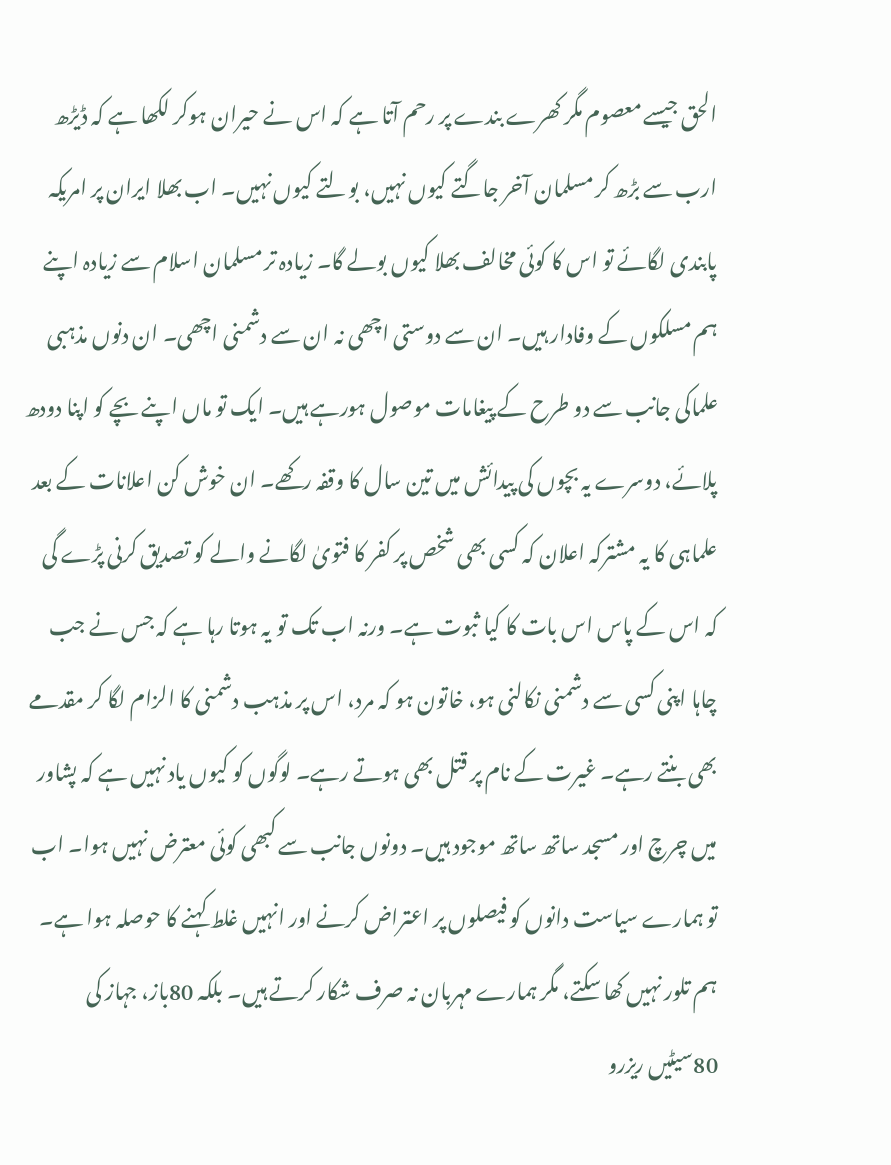الحق جیسے معصوم مگر کھرے بندے پر رحم آتا ہے کہ اس نے حیران ہوکر لکھا ہے کہ ڈیڑھ ارب سے بڑھ کر مسلمان آخر جاگتے کیوں نہیں، بولتے کیوں نہیں۔ اب بھلا ایران پر امریکہ پابندی لگائے تو اس کا کوئی مخالف بھلا کیوں بولے گا۔ زیادہ تر مسلمان اسلام سے زیادہ اپنے ہم مسلکوں کے وفادار ہیں۔ ان سے دوستی اچھی نہ ان سے دشمنی اچھی۔ ان دنوں مذہبی علماکی جانب سے دو طرح کے پیغامات موصول ہورہے ہیں۔ ایک تو ماں اپنے بچے کو اپنا دودھ پلائے، دوسرے یہ بچوں کی پیدائش میں تین سال کا وقفہ رکھے۔ ان خوش کن اعلانات کے بعد علماہی کا یہ مشترکہ اعلان کہ کسی بھی شخص پر کفر کا فتویٰ لگانے والے کو تصدیق کرنی پڑے گی کہ اس کے پاس اس بات کا کیا ثبوت ہے۔ ورنہ اب تک تو یہ ہوتا رہا ہے کہ جس نے جب چاہا اپنی کسی سے دشمنی نکالنی ہو، خاتون ہو کہ مرد، اس پر مذہب دشمنی کا الزام لگا کر مقدمے بھی بنتے رہے۔ غیرت کے نام پر قتل بھی ہوتے رہے۔ لوگوں کو کیوں یاد نہیں ہے کہ پشاور میں چرچ اور مسجد ساتھ ساتھ موجود ہیں۔ دونوں جانب سے کبھی کوئی معترض نہیں ہوا۔ اب تو ہمارے سیاست دانوں کو فیصلوں پر اعتراض کرنے اور انہیں غلط کہنے کا حوصلہ ہوا ہے۔ ہم تلور نہیں کھا سکتے، مگر ہمارے مہربان نہ صرف شکار کرتے ہیں۔ بلکہ 80باز، جہاز کی 80سیٹیں ریزرو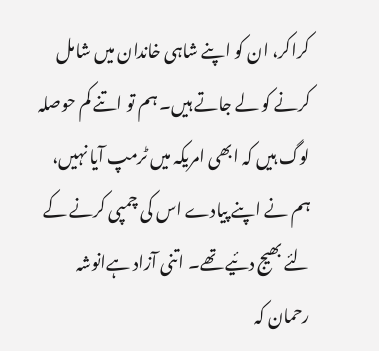کراکر، ان کو اپنے شاہی خاندان میں شامل کرنے کو لے جاتے ہیں۔ ہم تو اتنے کم حوصلہ لوگ ہیں کہ ابھی امریکہ میں ٹرمپ آیا نہیں، ہم نے اپنے پیادے اس کی چمپی کرنے کے لئے بھیج دئیے تھے۔ اتنی آزاد ہےانوشہ رحمان کہ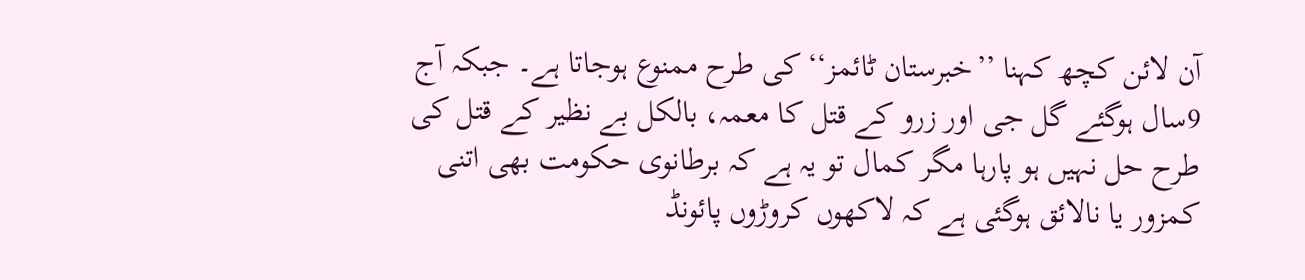آن لائن کچھ کہنا ’’خبرستان ٹائمز‘‘ کی طرح ممنوع ہوجاتا ہے۔ جبکہ آج 9سال ہوگئے گل جی اور زرو کے قتل کا معمہ، بالکل بے نظیر کے قتل کی طرح حل نہیں ہو پارہا مگر کمال تو یہ ہے کہ برطانوی حکومت بھی اتنی کمزور یا نالائق ہوگئی ہے کہ لاکھوں کروڑوں پائونڈ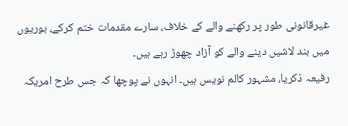غیرقانونی طور پر رکھنے والے کے خلاف، سارے مقدمات ختم کرکے، بوریوں میں بند لاشیں دینے والے کو آزاد چھوڑ رہے ہیں۔
رفیعہ ذکریا، مشہور کالم نویس ہیں۔ انہوں نے پوچھا کہ جس طرح امریکہ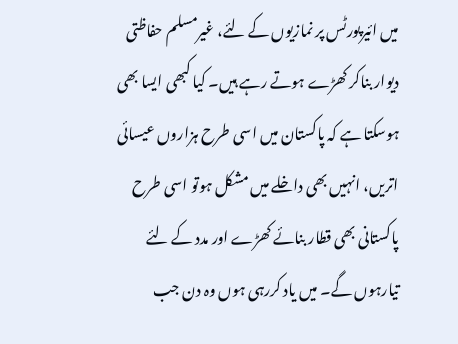میں ائیرپورٹس پر نمازیوں کے لئے، غیرمسلم حفاظتی دیوار بناکر کھڑے ہوتے رہے ہیں۔ کیا کبھی ایسا بھی ہوسکتا ہے کہ پاکستان میں اسی طرح ہزاروں عیسائی اتریں، انہیں بھی داخلے میں مشکل ہوتو اسی طرح پاکستانی بھی قطار بنائے کھڑے اور مدد کے لئے تیارہوں گے۔ میں یاد کررہی ہوں وہ دن جب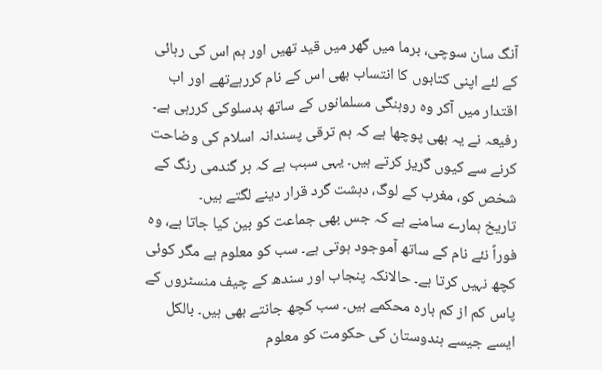آنگ سان سوچی، برما میں گھر میں قید تھیں اور ہم اس کی رہائی کے لئے اپنی کتابوں کا انتساب بھی اس کے نام کررہےتھے اور اب اقتدار میں آکر وہ روہنگی مسلمانوں کے ساتھ بدسلوکی کررہی ہے۔
رفیعہ نے یہ بھی پوچھا ہے کہ ہم ترقی پسندانہ اسلام کی وضاحت کرنے سے کیوں گریز کرتے ہیں۔ یہی سبب ہے کہ ہر گندمی رنگ کے شخص کو، مغرب کے لوگ، دہشت گرد قرار دینے لگتے ہیں۔
تاریخ ہمارے سامنے ہے کہ جس بھی جماعت کو بین کیا جاتا ہے، وہ فوراً نئے نام کے ساتھ آموجود ہوتی ہے۔ سب کو معلوم ہے مگر کوئی کچھ نہیں کرتا ہے۔ حالانکہ پنجاب اور سندھ کے چیف منسٹروں کے پاس کم از کم بارہ محکمے ہیں۔ سب کچھ جانتے بھی ہیں۔ بالکل ایسے جیسے ہندوستان کی حکومت کو معلوم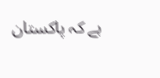ہے کہ پاکستان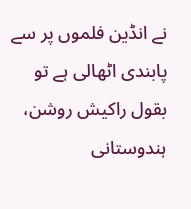نے انڈین فلموں پر سے پابندی اٹھالی ہے تو بقول راکیش روشن، ہندوستانی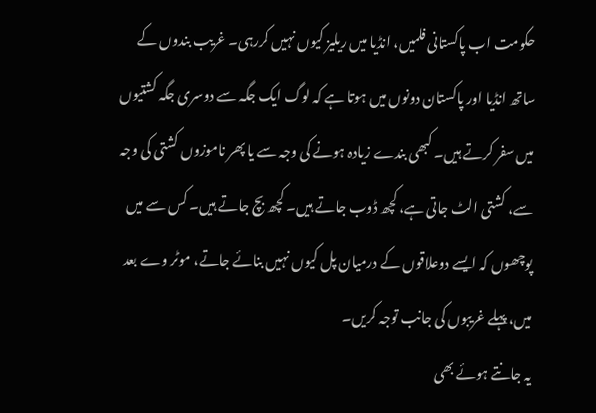حکومت اب پاکستانی فلمیں، انڈیا میں ریلیز کیوں نہیں کررہی۔ غریب بندوں کے ساتھ انڈیا اور پاکستان دونوں میں ہوتا ہے کہ لوگ ایک جگہ سے دوسری جگہ کشتیوں میں سفر کرتے ہیں۔ کبھی بندے زیادہ ہونے کی وجہ سے یا پھر ناموزوں کشتی کی وجہ سے، کشتی الٹ جاتی ہے، کچھ ڈوب جاتے ہیں۔ کچھ بچ جاتے ہیں۔ کس سے میں پوچھوں کہ ایسے دوعلاقوں کے درمیان پل کیوں نہیں بنائے جاتے، موٹر وے بعد میں، پہلے غریبوں کی جانب توجہ کریں۔
یہ جانتے ہوئے بھی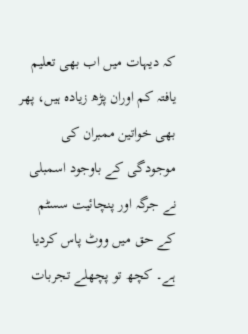کہ دیہات میں اب بھی تعلیم یافتہ کم اوران پڑھ زیادہ ہیں، پھر بھی خواتین ممبران کی موجودگی کے باوجود اسمبلی نے جرگہ اور پنچائیت سسٹم کے حق میں ووٹ پاس کردیا ہے۔ کچھ تو پچھلے تجربات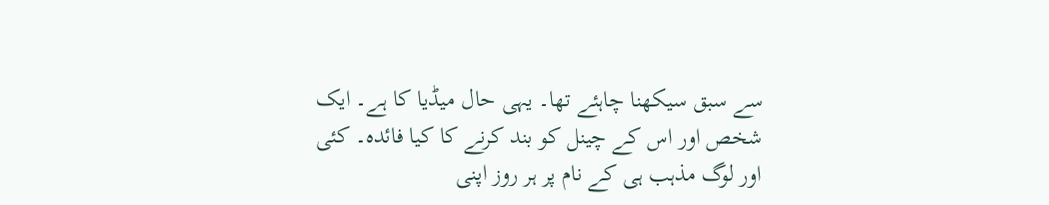سے سبق سیکھنا چاہئے تھا۔ یہی حال میڈیا کا ہے۔ ایک شخص اور اس کے چینل کو بند کرنے کا کیا فائدہ۔ کئی اور لوگ مذہب ہی کے نام پر ہر روز اپنی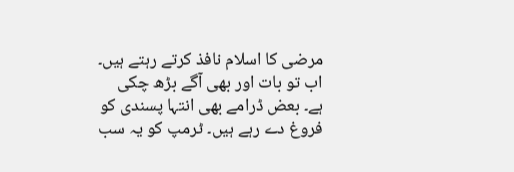مرضی کا اسلام نافذ کرتے رہتے ہیں۔ اب تو بات اور بھی آگے بڑھ چکی ہے۔ بعض ڈرامے بھی انتہا پسندی کو فروغ دے رہے ہیں۔ ٹرمپ کو یہ سب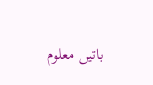باتیں معلوم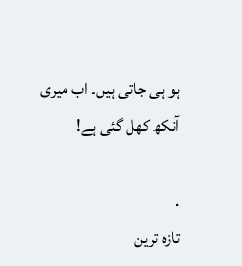ہو ہی جاتی ہیں۔ اب میری آنکھ کھل گئی ہے!

.
تازہ ترین